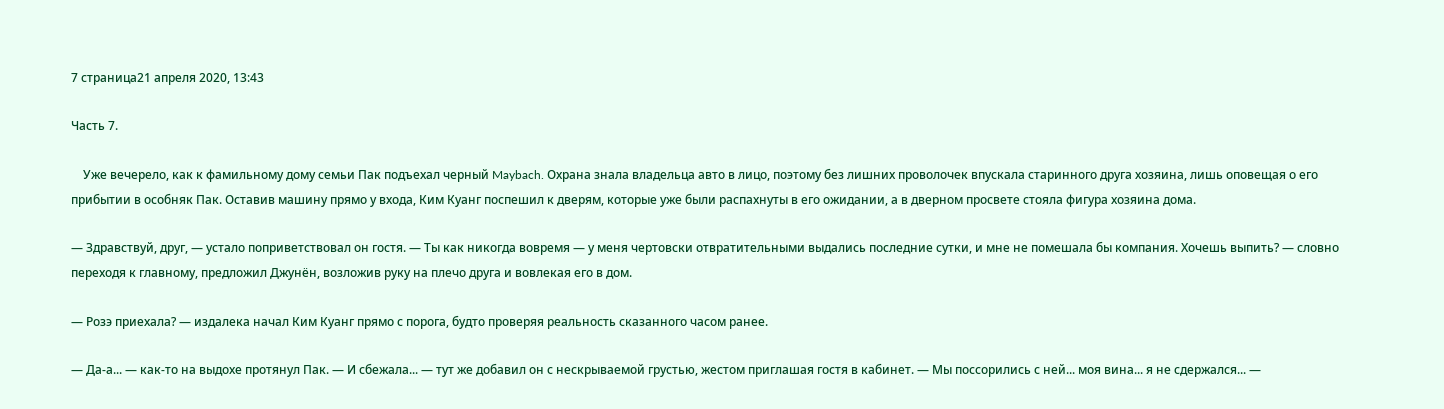7 страница21 апреля 2020, 13:43

Часть 7.

    Уже вечерело, как к фамильному дому семьи Пак подъехал черный Maybach. Охрана знала владельца авто в лицо, поэтому без лишних проволочек впускала старинного друга хозяина, лишь оповещая о его прибытии в особняк Пак. Оставив машину прямо у входа, Ким Куанг поспешил к дверям, которые уже были распахнуты в его ожидании, а в дверном просвете стояла фигура хозяина дома.

— Здравствуй, друг, — устало поприветствовал он гостя. — Ты как никогда вовремя — у меня чертовски отвратительными выдались последние сутки, и мне не помешала бы компания. Хочешь выпить? — словно переходя к главному, предложил Джунён, возложив руку на плечо друга и вовлекая его в дом.

— Розэ приехала? — издалека начал Ким Куанг прямо с порога, будто проверяя реальность сказанного часом ранее.

— Да-а... — как-то на выдохе протянул Пак. — И сбежала... — тут же добавил он с нескрываемой грустью, жестом приглашая гостя в кабинет. — Мы поссорились с ней... моя вина... я не сдержался... —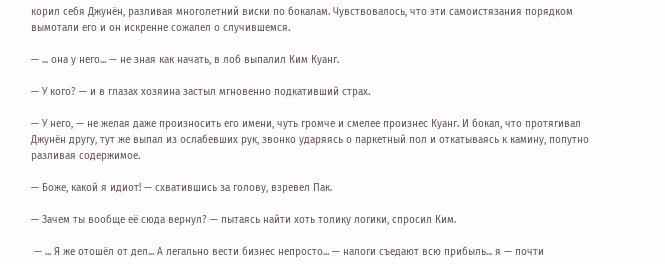корил себя Джунён, разливая многолетний виски по бокалам. Чувствовалось, что эти самоистязания порядком вымотали его и он искренне сожалел о случившемся.

— ... она у него... — не зная как начать, в лоб выпалил Ким Куанг.

— У кого? — и в глазах хозяина застыл мгновенно подкативший страх.

— У него, — не желая даже произносить его имени, чуть громче и смелее произнес Куанг. И бокал, что протягивал Джунён другу, тут же выпал из ослабевших рук, звонко ударяясь о паркетный пол и откатываясь к камину, попутно разливая содержимое.

— Боже, какой я идиот! — схватившись за голову, взревел Пак.

— Зачем ты вообще её сюда вернул? — пытаясь найти хоть толику логики, спросил Ким.

 — ... Я же отошёл от дел... А легально вести бизнес непросто... — налоги съедают всю прибыль... я — почти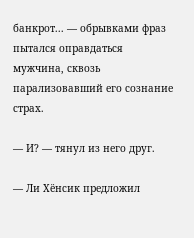банкрот... — обрывками фраз пытался оправдаться мужчина, сквозь парализовавший его сознание страх.

— И? — тянул из него друг.

— Ли Хёнсик предложил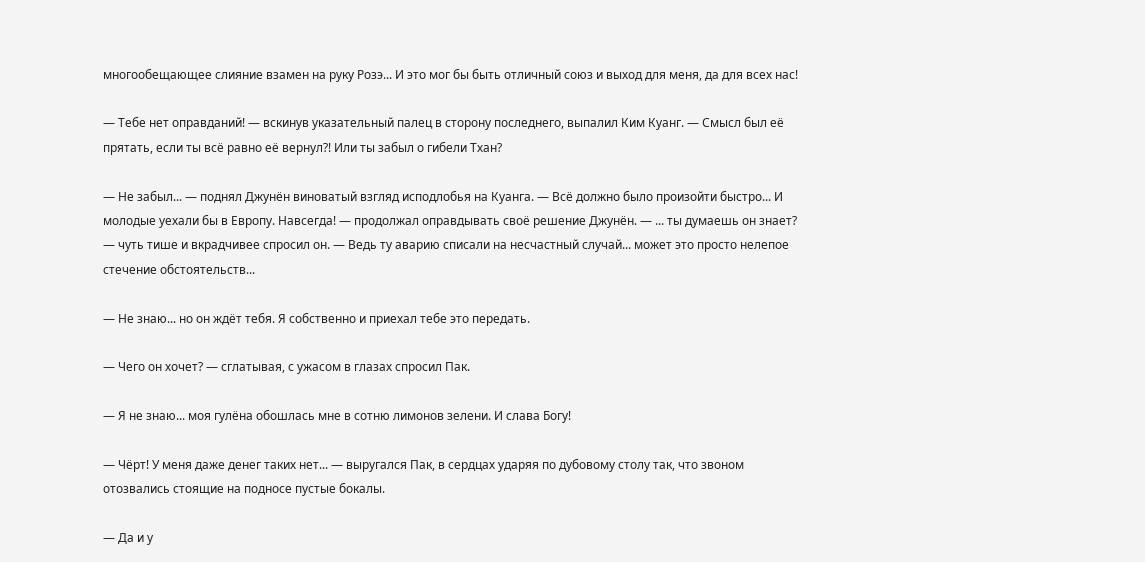многообещающее слияние взамен на руку Розэ... И это мог бы быть отличный союз и выход для меня, да для всех нас!

— Тебе нет оправданий! — вскинув указательный палец в сторону последнего, выпалил Ким Куанг. — Смысл был её прятать, если ты всё равно её вернул?! Или ты забыл о гибели Тхан?

— Не забыл... — поднял Джунён виноватый взгляд исподлобья на Куанга. — Всё должно было произойти быстро... И молодые уехали бы в Европу. Навсегда! — продолжал оправдывать своё решение Джунён. — ... ты думаешь он знает? — чуть тише и вкрадчивее спросил он. — Ведь ту аварию списали на несчастный случай... может это просто нелепое стечение обстоятельств...

— Не знаю... но он ждёт тебя. Я собственно и приехал тебе это передать.

— Чего он хочет? — сглатывая, с ужасом в глазах спросил Пак.

— Я не знаю... моя гулёна обошлась мне в сотню лимонов зелени. И слава Богу!

— Чёрт! У меня даже денег таких нет... — выругался Пак, в сердцах ударяя по дубовому столу так, что звоном отозвались стоящие на подносе пустые бокалы.

— Да и у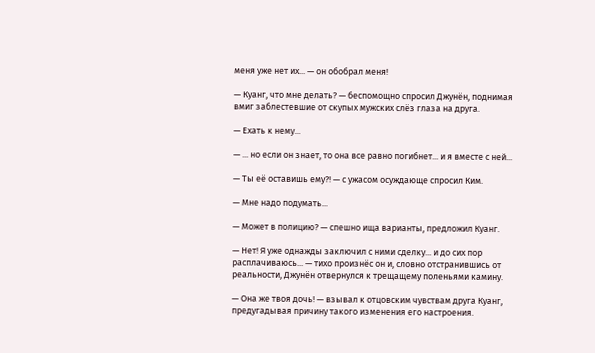меня уже нет их... — он обобрал меня!

— Куанг, что мне делать? — беспомощно спросил Джунён, поднимая вмиг заблестевшие от скупых мужских слёз глаза на друга.

— Ехать к нему...

— ... но если он знает, то она все равно погибнет... и я вместе с ней...

— Ты её оставишь ему?! — с ужасом осуждающе спросил Ким.

— Мне надо подумать...

— Может в полицию? — спешно ища варианты, предложил Куанг.

— Нет! Я уже однажды заключил с ними сделку... и до сих пор расплачиваюсь... — тихо произнёс он и, словно отстранившись от реальности, Джунён отвернулся к трещащему поленьями камину.

— Она же твоя дочь! — взывал к отцовским чувствам друга Куанг, предугадывая причину такого изменения его настроения.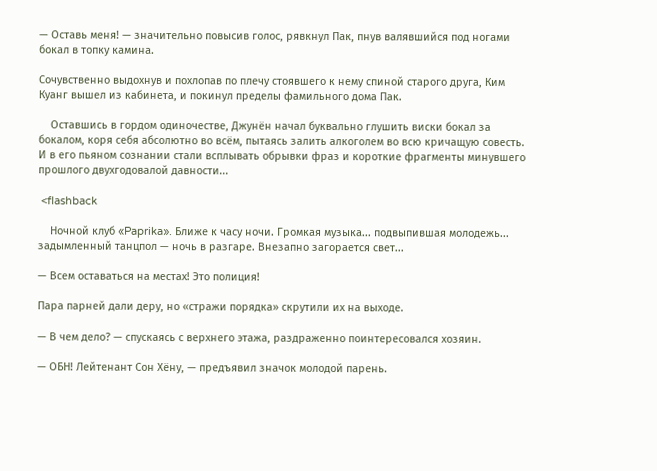— Оставь меня! — значительно повысив голос, рявкнул Пак, пнув валявшийся под ногами бокал в топку камина.

Сочувственно выдохнув и похлопав по плечу стоявшего к нему спиной старого друга, Ким Куанг вышел из кабинета, и покинул пределы фамильного дома Пак.

    Оставшись в гордом одиночестве, Джунён начал буквально глушить виски бокал за бокалом, коря себя абсолютно во всём, пытаясь залить алкоголем во всю кричащую совесть. И в его пьяном сознании стали всплывать обрывки фраз и короткие фрагменты минувшего прошлого двухгодовалой давности...

 <flashback

    Ночной клуб «Paprika». Ближе к часу ночи. Громкая музыка... подвыпившая молодежь... задымленный танцпол — ночь в разгаре. Внезапно загорается свет...

— Всем оставаться на местах! Это полиция!

Пара парней дали деру, но «стражи порядка» скрутили их на выходе.

— В чем дело? — спускаясь с верхнего этажа, раздраженно поинтересовался хозяин.

— ОБН! Лейтенант Сон Хёну, — предъявил значок молодой парень.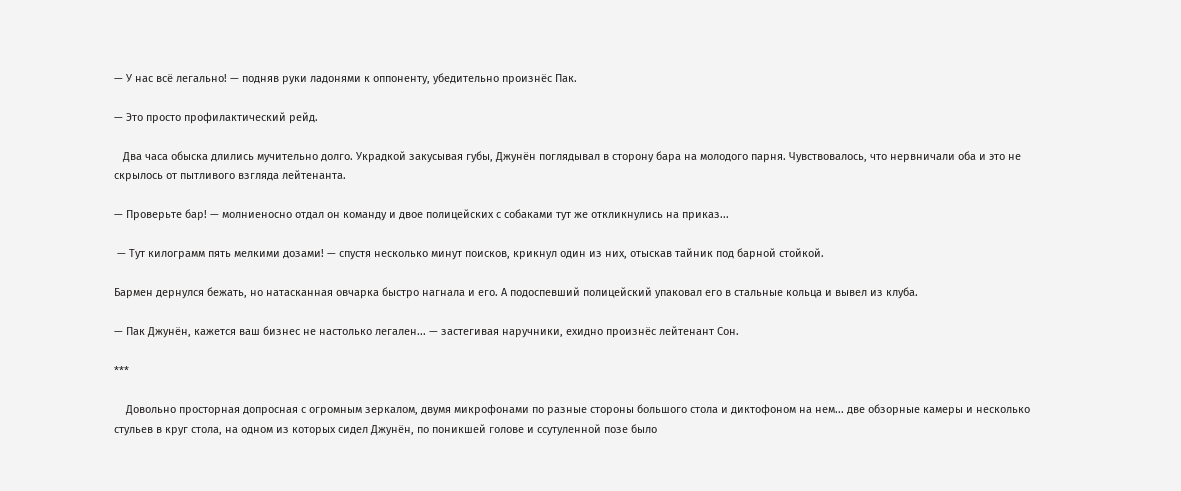— У нас всё легально! — подняв руки ладонями к оппоненту, убедительно произнёс Пак.

— Это просто профилактический рейд.

   Два часа обыска длились мучительно долго. Украдкой закусывая губы, Джунён поглядывал в сторону бара на молодого парня. Чувствовалось, что нервничали оба и это не скрылось от пытливого взгляда лейтенанта.

— Проверьте бар! — молниеносно отдал он команду и двое полицейских с собаками тут же откликнулись на приказ...

 — Тут килограмм пять мелкими дозами! — спустя несколько минут поисков, крикнул один из них, отыскав тайник под барной стойкой.

Бармен дернулся бежать, но натасканная овчарка быстро нагнала и его. А подоспевший полицейский упаковал его в стальные кольца и вывел из клуба.

— Пак Джунён, кажется ваш бизнес не настолько легален... — застегивая наручники, ехидно произнёс лейтенант Сон.

***

    Довольно просторная допросная с огромным зеркалом, двумя микрофонами по разные стороны большого стола и диктофоном на нем... две обзорные камеры и несколько стульев в круг стола, на одном из которых сидел Джунён, по поникшей голове и ссутуленной позе было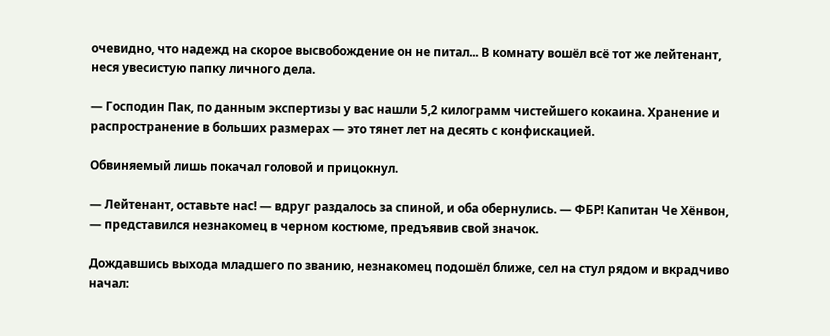очевидно, что надежд на скорое высвобождение он не питал... В комнату вошёл всё тот же лейтенант, неся увесистую папку личного дела.

— Господин Пак, по данным экспертизы у вас нашли 5,2 килограмм чистейшего кокаина. Хранение и распространение в больших размерах — это тянет лет на десять с конфискацией.

Обвиняемый лишь покачал головой и прицокнул.

— Лейтенант, оставьте нас! — вдруг раздалось за спиной, и оба обернулись. — ФБР! Капитан Че Хёнвон, — представился незнакомец в черном костюме, предъявив свой значок.

Дождавшись выхода младшего по званию, незнакомец подошёл ближе, сел на стул рядом и вкрадчиво начал: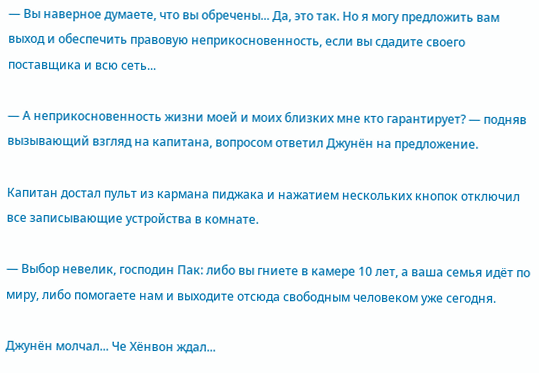— Вы наверное думаете, что вы обречены... Да, это так. Но я могу предложить вам выход и обеспечить правовую неприкосновенность, если вы сдадите своего поставщика и всю сеть...

— А неприкосновенность жизни моей и моих близких мне кто гарантирует? — подняв вызывающий взгляд на капитана, вопросом ответил Джунён на предложение.

Капитан достал пульт из кармана пиджака и нажатием нескольких кнопок отключил все записывающие устройства в комнате.

— Выбор невелик, господин Пак: либо вы гниете в камере 10 лет, а ваша семья идёт по миру, либо помогаете нам и выходите отсюда свободным человеком уже сегодня.

Джунён молчал... Че Хёнвон ждал...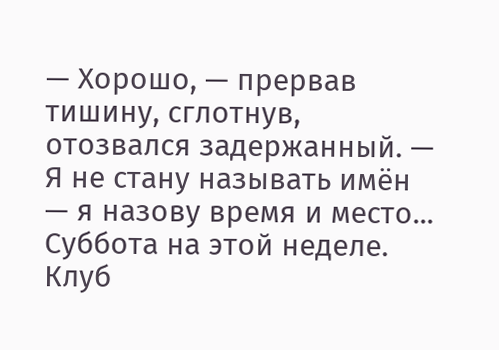— Хорошо, — прервав тишину, сглотнув, отозвался задержанный. — Я не стану называть имён — я назову время и место... Суббота на этой неделе. Клуб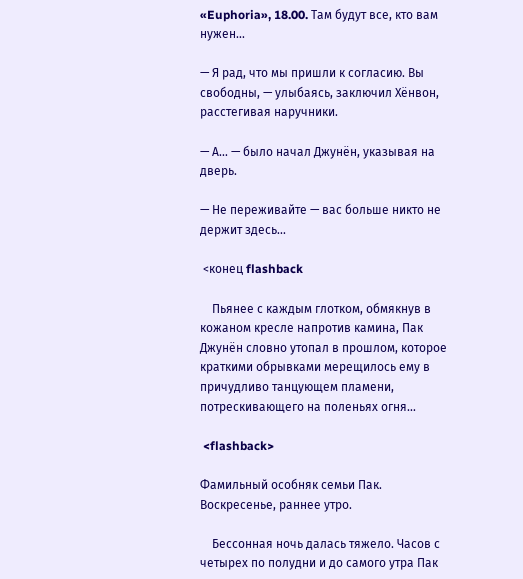«Euphoria», 18.00. Там будут все, кто вам нужен...

— Я рад, что мы пришли к согласию. Вы свободны, — улыбаясь, заключил Хёнвон, расстегивая наручники.

— А... — было начал Джунён, указывая на дверь.

— Не переживайте — вас больше никто не держит здесь...

 <конец flashback

    Пьянее с каждым глотком, обмякнув в кожаном кресле напротив камина, Пак Джунён словно утопал в прошлом, которое краткими обрывками мерещилось ему в причудливо танцующем пламени, потрескивающего на поленьях огня...

 <flashback>

Фамильный особняк семьи Пак. Воскресенье, раннее утро.

    Бессонная ночь далась тяжело. Часов с четырех по полудни и до самого утра Пак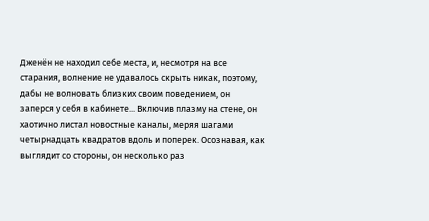Дженён не находил себе места, и, несмотря на все старания, волнение не удавалось скрыть никак, поэтому, дабы не волновать близких своим поведением, он заперся у себя в кабинете... Включив плазму на стене, он хаотично листал новостные каналы, меряя шагами четырнадцать квадратов вдоль и поперек. Осознавая, как выглядит со стороны, он несколько раз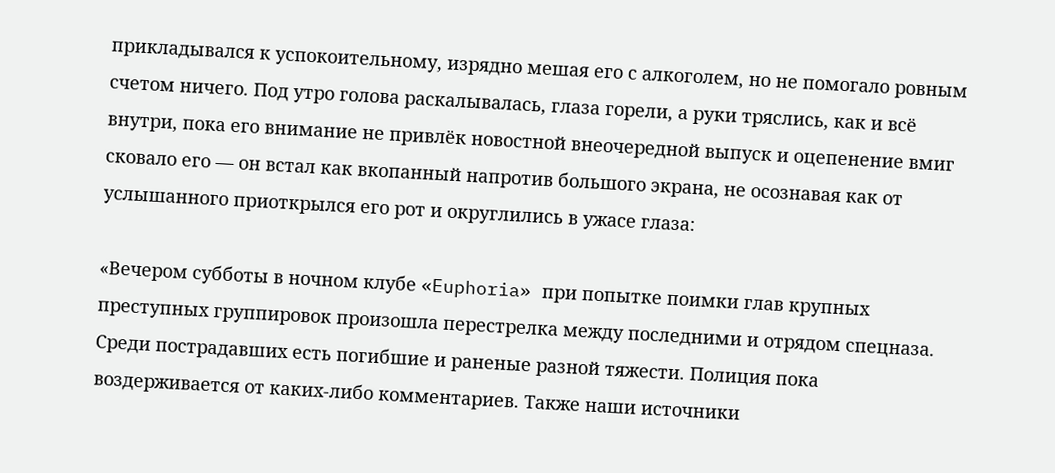прикладывался к успокоительному, изрядно мешая его с алкоголем, но не помогало ровным счетом ничего. Под утро голова раскалывалась, глаза горели, а руки тряслись, как и всё внутри, пока его внимание не привлёк новостной внеочередной выпуск и оцепенение вмиг сковало его — он встал как вкопанный напротив большого экрана, не осознавая как от услышанного приоткрылся его рот и округлились в ужасе глаза:

«Вечером субботы в ночном клубе «Euphoria» при попытке поимки глав крупных преступных группировок произошла перестрелка между последними и отрядом спецназа. Среди пострадавших есть погибшие и раненые разной тяжести. Полиция пока воздерживается от каких-либо комментариев. Также наши источники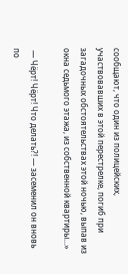сообщают, что один из полицейских, участвовавших в этой перестрелке, погиб при загадочных обстоятельствах этой ночью, выпав из окна седьмого этажа, из собственной квартиры...»

 — Чёрт! Чёрт! Что делать?! — засеменил он вновь по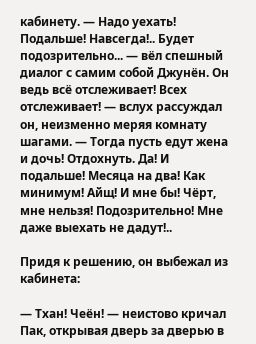кабинету. — Надо уехать! Подальше! Навсегда!.. Будет подозрительно... — вёл спешный диалог с самим собой Джунён. Он ведь всё отслеживает! Всех отслеживает! — вслух рассуждал он, неизменно меряя комнату шагами. — Тогда пусть едут жена и дочь! Отдохнуть. Да! И подальше! Месяца на два! Как минимум! Айщ! И мне бы! Чёрт, мне нельзя! Подозрительно! Мне даже выехать не дадут!..

Придя к решению, он выбежал из кабинета:

— Тхан! Чеён! — неистово кричал Пак, открывая дверь за дверью в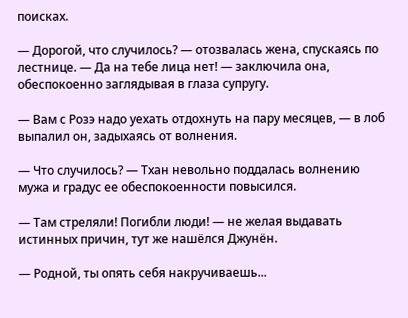поисках.

— Дорогой, что случилось? — отозвалась жена, спускаясь по лестнице. — Да на тебе лица нет! — заключила она, обеспокоенно заглядывая в глаза супругу.

— Вам с Розэ надо уехать отдохнуть на пару месяцев, — в лоб выпалил он, задыхаясь от волнения.

— Что случилось? — Тхан невольно поддалась волнению мужа и градус ее обеспокоенности повысился.

— Там стреляли! Погибли люди! — не желая выдавать истинных причин, тут же нашёлся Джунён.

— Родной, ты опять себя накручиваешь...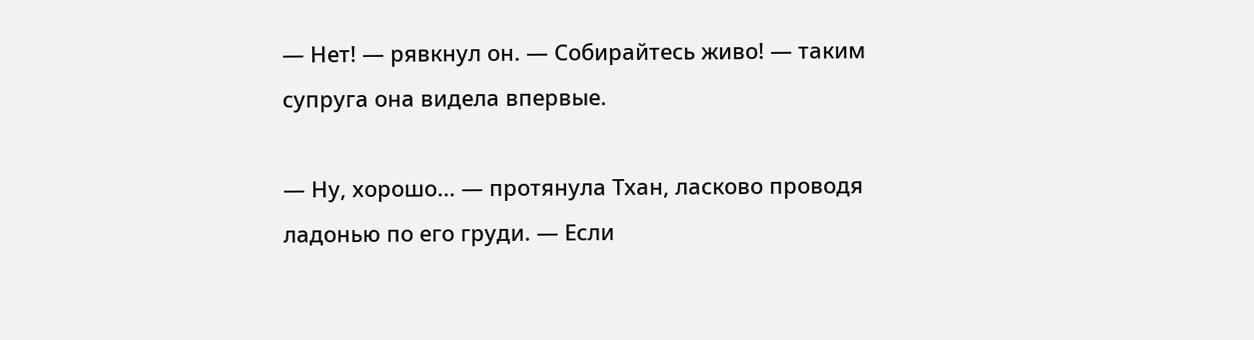— Нет! — рявкнул он. — Собирайтесь живо! — таким супруга она видела впервые.

— Ну, хорошо... — протянула Тхан, ласково проводя ладонью по его груди. — Если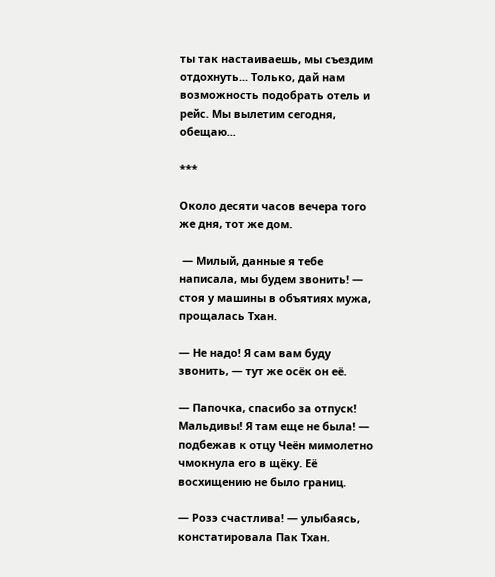ты так настаиваешь, мы съездим отдохнуть... Только, дай нам возможность подобрать отель и рейс. Мы вылетим сегодня, обещаю...

***

Около десяти часов вечера того же дня, тот же дом.

 — Милый, данные я тебе написала, мы будем звонить! — стоя у машины в объятиях мужа, прощалась Тхан.

— Не надо! Я сам вам буду звонить, — тут же осёк он её.

— Папочка, спасибо за отпуск! Мальдивы! Я там еще не была! — подбежав к отцу Чеён мимолетно чмокнула его в щёку. Её восхищению не было границ.

— Розэ счастлива! — улыбаясь, констатировала Пак Тхан.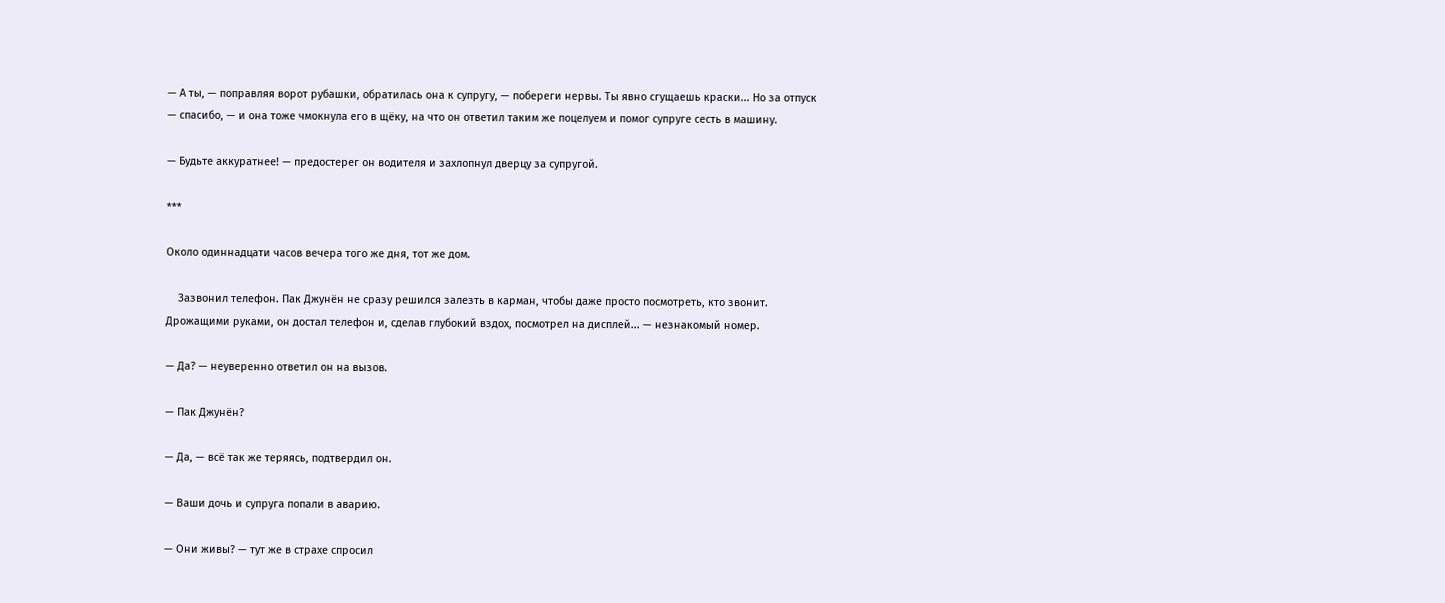— А ты, — поправляя ворот рубашки, обратилась она к супругу, — побереги нервы. Ты явно сгущаешь краски... Но за отпуск — спасибо, — и она тоже чмокнула его в щёку, на что он ответил таким же поцелуем и помог супруге сесть в машину.

— Будьте аккуратнее! — предостерег он водителя и захлопнул дверцу за супругой.

***

Около одиннадцати часов вечера того же дня, тот же дом.

    Зазвонил телефон. Пак Джунён не сразу решился залезть в карман, чтобы даже просто посмотреть, кто звонит. Дрожащими руками, он достал телефон и, сделав глубокий вздох, посмотрел на дисплей... — незнакомый номер.

— Да? — неуверенно ответил он на вызов.

— Пак Джунён?

— Да, — всё так же теряясь, подтвердил он.

— Ваши дочь и супруга попали в аварию.

— Они живы? — тут же в страхе спросил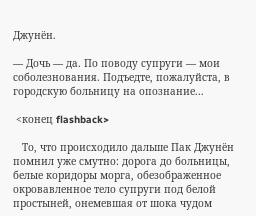Джунён.

— Дочь — да. По поводу супруги — мои соболезнования. Подъедте, пожалуйста, в городскую больницу на опознание...

 <конец flashback>

   То, что происходило дальше Пак Джунён помнил уже смутно: дорога до больницы, белые коридоры морга, обезображенное окровавленное тело супруги под белой простыней, онемевшая от шока чудом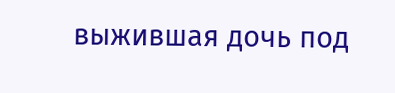выжившая дочь под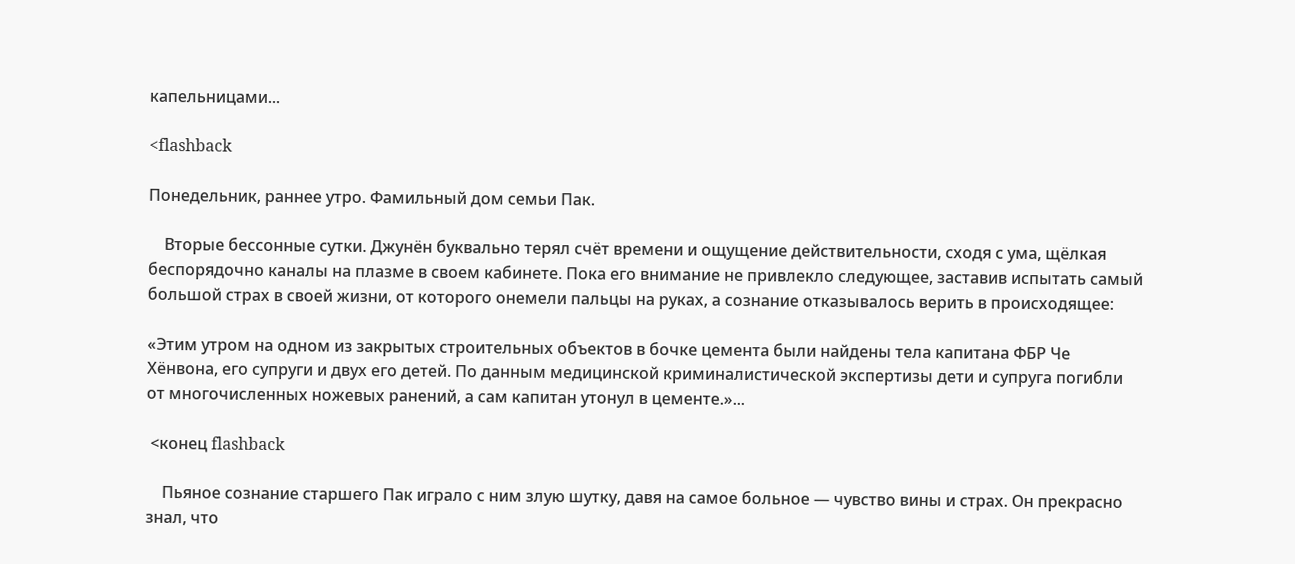капельницами...

<flashback

Понедельник, раннее утро. Фамильный дом семьи Пак.

    Вторые бессонные сутки. Джунён буквально терял счёт времени и ощущение действительности, сходя с ума, щёлкая беспорядочно каналы на плазме в своем кабинете. Пока его внимание не привлекло следующее, заставив испытать самый большой страх в своей жизни, от которого онемели пальцы на руках, а сознание отказывалось верить в происходящее:

«Этим утром на одном из закрытых строительных объектов в бочке цемента были найдены тела капитана ФБР Че Хёнвона, его супруги и двух его детей. По данным медицинской криминалистической экспертизы дети и супруга погибли от многочисленных ножевых ранений, а сам капитан утонул в цементе.»...

 <конец flashback

    Пьяное сознание старшего Пак играло с ним злую шутку, давя на самое больное — чувство вины и страх. Он прекрасно знал, что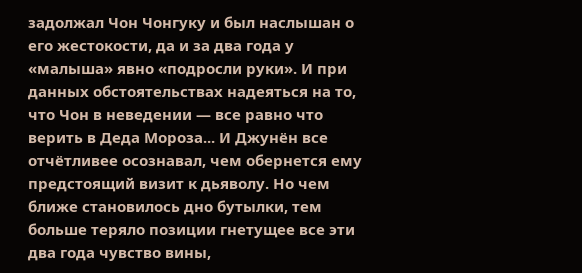задолжал Чон Чонгуку и был наслышан о его жестокости, да и за два года у «малыша» явно «подросли руки». И при данных обстоятельствах надеяться на то, что Чон в неведении — все равно что верить в Деда Мороза... И Джунён все отчётливее осознавал, чем обернется ему предстоящий визит к дьяволу. Но чем ближе становилось дно бутылки, тем больше теряло позиции гнетущее все эти два года чувство вины,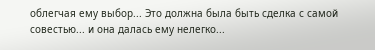облегчая ему выбор... Это должна была быть сделка с самой совестью... и она далась ему нелегко...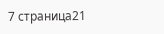7 страница21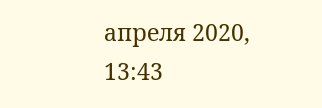апреля 2020, 13:43